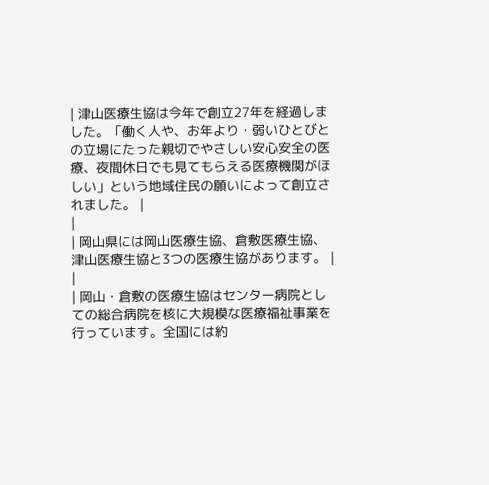| 津山医療生協は今年で創立27年を経過しました。「働く人や、お年より・弱いひとびとの立場にたった親切でやさしい安心安全の医療、夜間休日でも見てもらえる医療機関がほしい」という地域住民の願いによって創立されました。 |
|
| 岡山県には岡山医療生協、倉敷医療生協、津山医療生協と3つの医療生協があります。 |
|
| 岡山・倉敷の医療生協はセンター病院としての総合病院を核に大規模な医療福祉事業を行っています。全国には約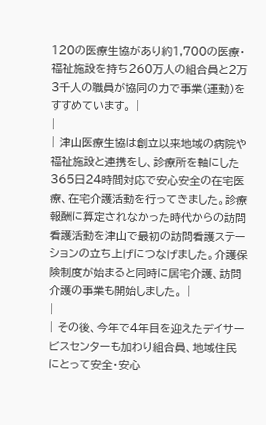120の医療生協があり約1,700の医療・福祉施設を持ち260万人の組合員と2万3千人の職員が協同の力で事業(運動)をすすめています。 |
|
| 津山医療生協は創立以来地域の病院や福祉施設と連携をし、診療所を軸にした365日24時間対応で安心安全の在宅医療、在宅介護活動を行ってきました。診療報酬に算定されなかった時代からの訪問看護活動を津山で最初の訪問看護ステーションの立ち上げにつなげました。介護保険制度が始まると同時に居宅介護、訪問介護の事業も開始しました。 |
|
| その後、今年で4年目を迎えたデイサービスセンターも加わり組合員、地域住民にとって安全・安心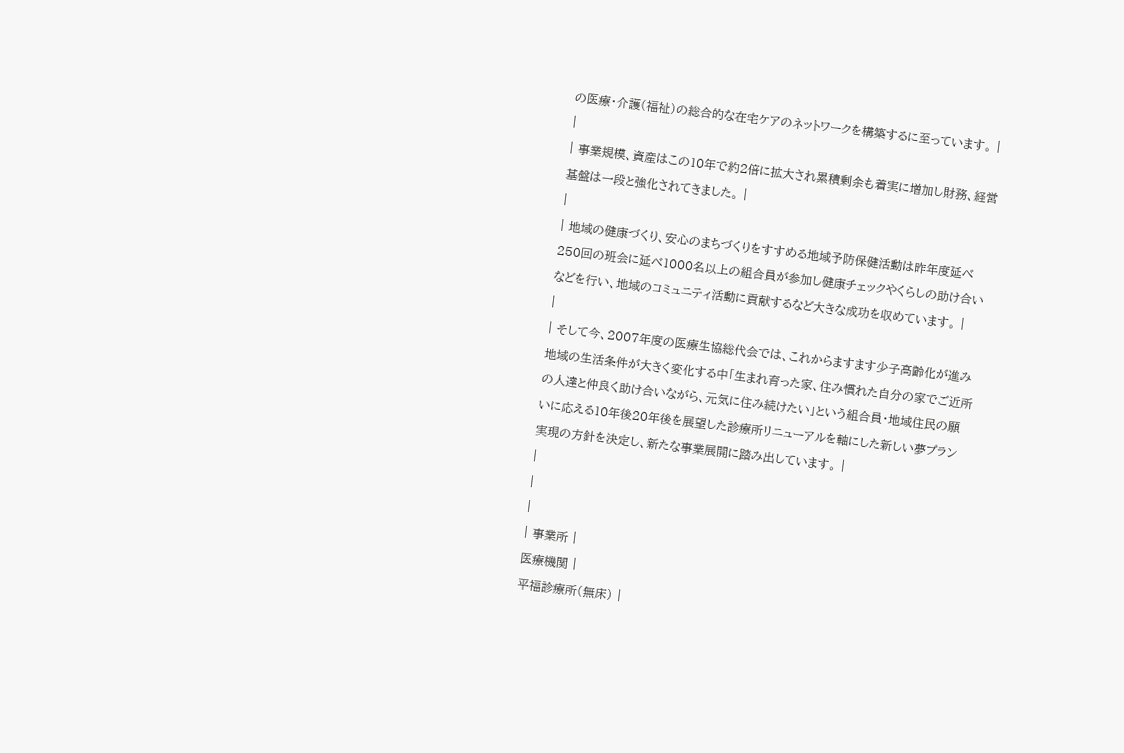の医療・介護(福祉)の総合的な在宅ケアのネットワークを構築するに至っています。 |
|
| 事業規模、資産はこの10年で約2倍に拡大され累積剰余も着実に増加し財務、経営基盤は一段と強化されてきました。 |
|
| 地域の健康づくり、安心のまちづくりをすすめる地域予防保健活動は昨年度延べ250回の班会に延べ1000名以上の組合員が参加し健康チェックやくらしの助け合いなどを行い、地域のコミュニティ活動に貢献するなど大きな成功を収めています。 |
|
| そして今、2007年度の医療生協総代会では、これからますます少子高齢化が進み地域の生活条件が大きく変化する中「生まれ育った家、住み慣れた自分の家でご近所の人達と仲良く助け合いながら、元気に住み続けたい」という組合員・地域住民の願いに応える10年後20年後を展望した診療所リニューアルを軸にした新しい夢プラン実現の方針を決定し、新たな事業展開に踏み出しています。 |
|
|
|
| 事業所 |
医療機関 |
平福診療所(無床) |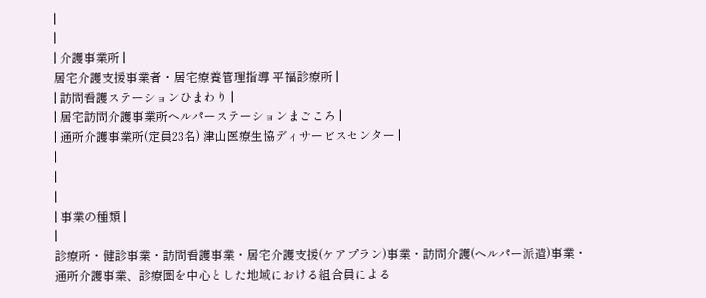|
|
| 介護事業所 |
居宅介護支援事業者・居宅療養管理指導 平福診療所 |
| 訪問看護ステーションひまわり |
| 居宅訪問介護事業所ヘルパーステーションまごころ |
| 通所介護事業所(定員23名) 津山医療生協ディサービスセンター |
|
|
|
| 事業の種類 |
|
診療所・健診事業・訪問看護事業・居宅介護支援(ケアプラン)事業・訪問介護(ヘルパー派遣)事業・通所介護事業、診療圏を中心とした地域における組合員による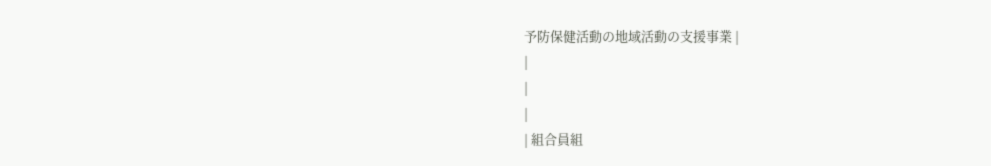予防保健活動の地域活動の支援事業 |
|
|
|
| 組合員組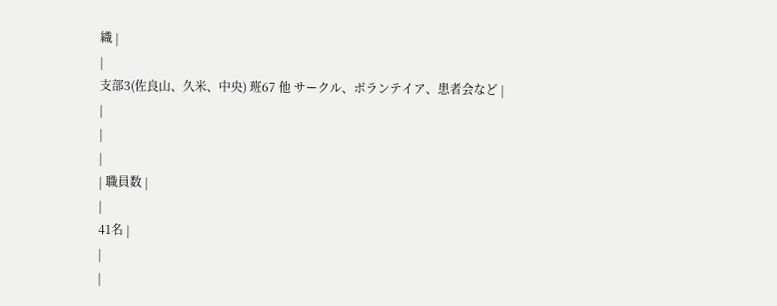織 |
|
支部3(佐良山、久米、中央) 班67 他 サークル、ボランテイア、患者会など |
|
|
|
| 職員数 |
|
41名 |
|
|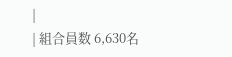|
| 組合員数 6,630名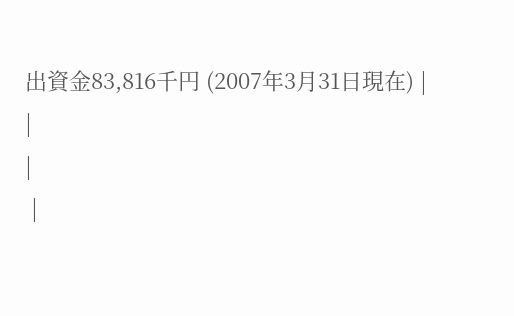出資金83,816千円 (2007年3月31日現在) |
|
|
 |